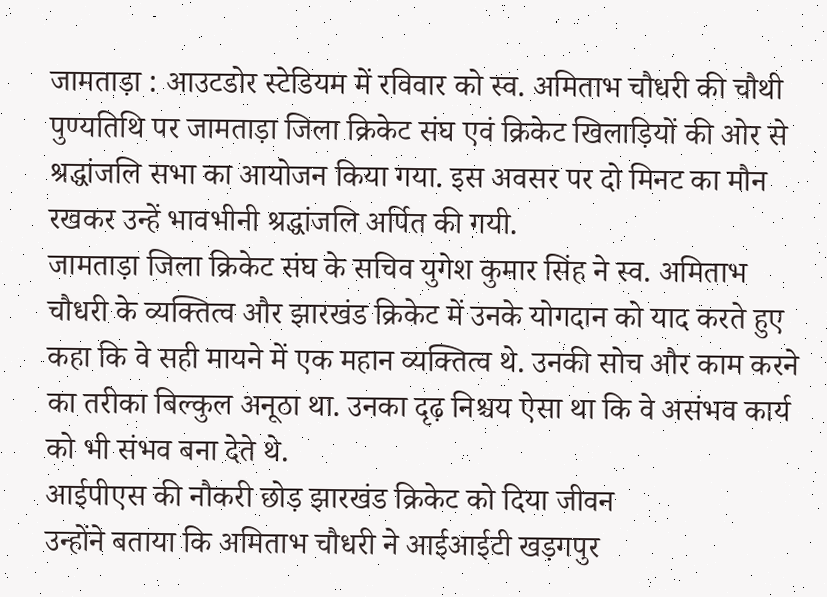जामताड़ा : आउटडोर स्टेडियम में रविवार को स्व. अमिताभ चौधरी की चौथी पुण्यतिथि पर जामताड़ा जिला क्रिकेट संघ एवं क्रिकेट खिलाड़ियों की ओर से श्रद्धांजलि सभा का आयोजन किया गया. इस अवसर पर दो मिनट का मौन रखकर उन्हें भावभीनी श्रद्धांजलि अर्पित की गयी.
जामताड़ा जिला क्रिकेट संघ के सचिव युगेश कुमार सिंह ने स्व. अमिताभ चौधरी के व्यक्तित्व और झारखंड क्रिकेट में उनके योगदान को याद करते हुए कहा कि वे सही मायने में एक महान व्यक्तित्व थे. उनकी सोच और काम करने का तरीका बिल्कुल अनूठा था. उनका दृढ़ निश्चय ऐसा था कि वे असंभव कार्य को भी संभव बना देते थे.
आईपीएस की नौकरी छोड़ झारखंड क्रिकेट को दिया जीवन
उन्होंने बताया कि अमिताभ चौधरी ने आईआईटी खड़गपुर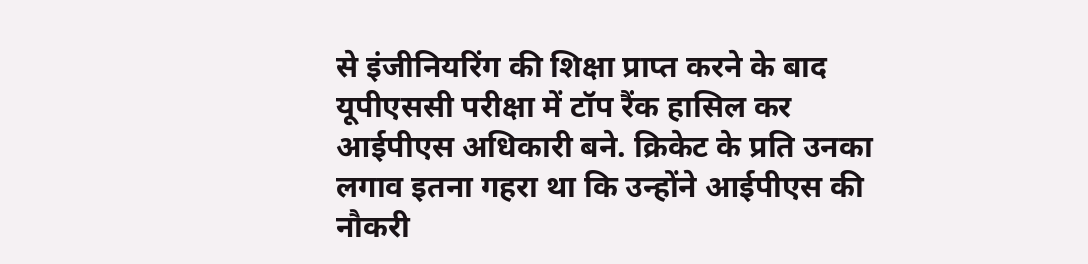से इंजीनियरिंग की शिक्षा प्राप्त करने के बाद यूपीएससी परीक्षा में टॉप रैंक हासिल कर आईपीएस अधिकारी बने. क्रिकेट के प्रति उनका लगाव इतना गहरा था कि उन्होंने आईपीएस की नौकरी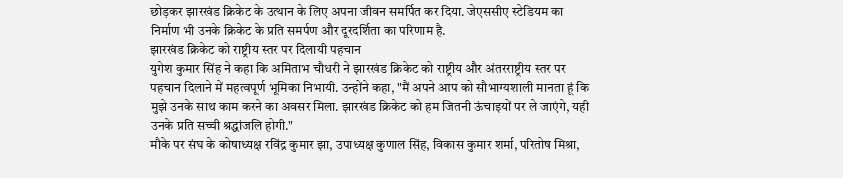छोड़कर झारखंड क्रिकेट के उत्थान के लिए अपना जीवन समर्पित कर दिया. जेएससीए स्टेडियम का निर्माण भी उनके क्रिकेट के प्रति समर्पण और दूरदर्शिता का परिणाम है.
झारखंड क्रिकेट को राष्ट्रीय स्तर पर दिलायी पहचान
युगेश कुमार सिंह ने कहा कि अमिताभ चौधरी ने झारखंड क्रिकेट को राष्ट्रीय और अंतरराष्ट्रीय स्तर पर पहचान दिलाने में महत्वपूर्ण भूमिका निभायी. उन्होंने कहा, "मैं अपने आप को सौभाग्यशाली मानता हूं कि मुझे उनके साथ काम करने का अवसर मिला. झारखंड क्रिकेट को हम जितनी ऊंचाइयों पर ले जाएंगे, यही उनके प्रति सच्ची श्रद्धांजलि होगी."
मौके पर संघ के कोषाध्यक्ष रविंद्र कुमार झा, उपाध्यक्ष कुणाल सिंह, विकास कुमार शर्मा, परितोष मिश्रा,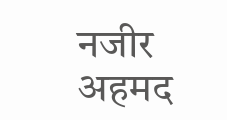नजीर अहमद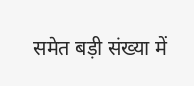समेत बड़ी संख्या में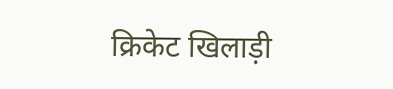क्रिकेट खिलाड़ी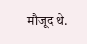मौजूद थे.